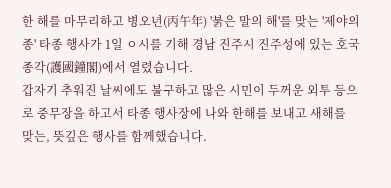한 해를 마무리하고 병오년(丙午年) '붉은 말의 해'를 맞는 '제야의 종' 타종 행사가 1일 ㅇ시를 기해 경남 진주시 진주성에 있는 호국종각(護國鐘閣)에서 열렸습니다.
갑자기 추워진 날씨에도 불구하고 많은 시민이 두꺼운 외투 등으로 중무장을 하고서 타종 행사장에 나와 한해를 보내고 새해를 맞는, 뜻깊은 행사를 함께했습니다.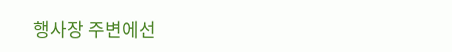행사장 주변에선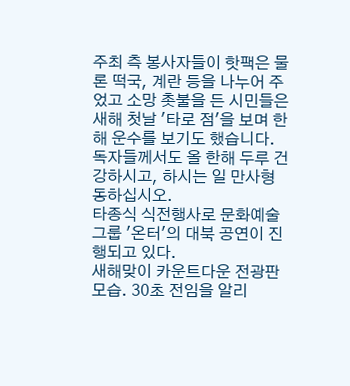주최 측 봉사자들이 핫팩은 물론 떡국, 계란 등을 나누어 주었고 소망 촛불을 든 시민들은 새해 첫날 '타로 점'을 보며 한해 운수를 보기도 했습니다.
독자들께서도 올 한해 두루 건강하시고, 하시는 일 만사형동하십시오.
타종식 식전행사로 문화예술그룹 '온터'의 대북 공연이 진행되고 있다.
새해맞이 카운트다운 전광판 모습. 30초 전임을 알리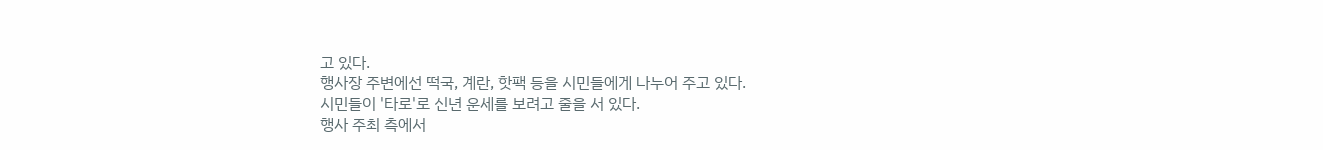고 있다.
행사장 주변에선 떡국, 계란, 핫팩 등을 시민들에게 나누어 주고 있다.
시민들이 '타로'로 신년 운세를 보려고 줄을 서 있다.
행사 주최 측에서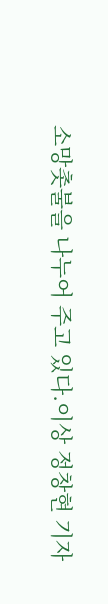소망촛불을 나누어 주고 있다.이상 정창현 기자